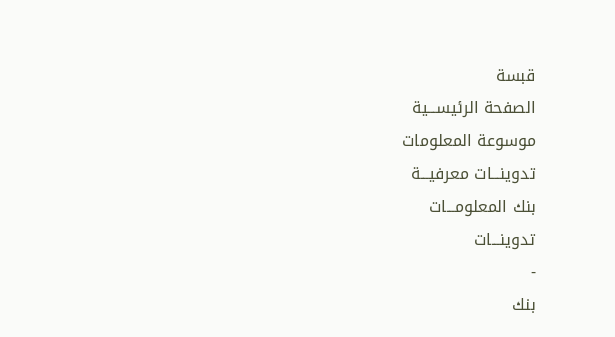قبسة
الصفحة الرئيســـية
موسوعة المعلومات
تدوينـــات معرفيـــة
بنك المعلومـــات
تدوينـــات
-
بنك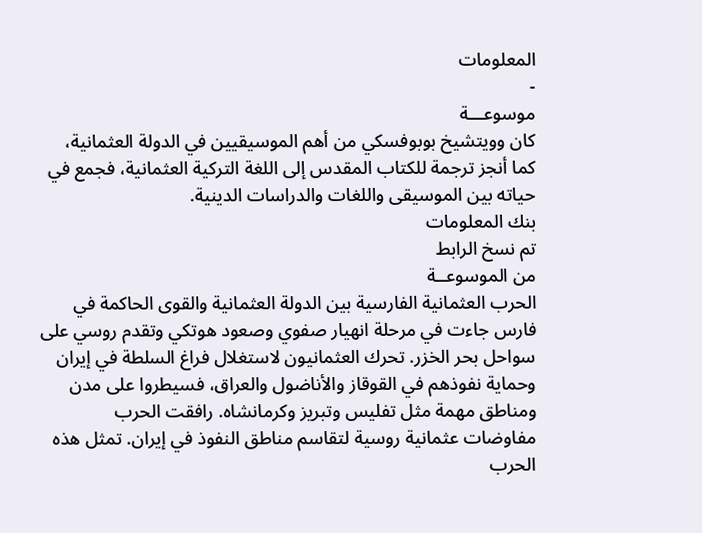المعلومات
-
موسوعـــة
كان وويتشيخ بوبوفسكي من أهم الموسيقيين في الدولة العثمانية، كما أنجز ترجمة للكتاب المقدس إلى اللغة التركية العثمانية، فجمع في حياته بين الموسيقى واللغات والدراسات الدينية.
بنك المعلومات
تم نسخ الرابط
من الموسوعــة
الحرب العثمانية الفارسية بين الدولة العثمانية والقوى الحاكمة في فارس جاءت في مرحلة انهيار صفوي وصعود هوتكي وتقدم روسي على سواحل بحر الخزر. تحرك العثمانيون لاستغلال فراغ السلطة في إيران وحماية نفوذهم في القوقاز والأناضول والعراق، فسيطروا على مدن ومناطق مهمة مثل تفليس وتبريز وكرمانشاه. رافقت الحرب مفاوضات عثمانية روسية لتقاسم مناطق النفوذ في إيران. تمثل هذه الحرب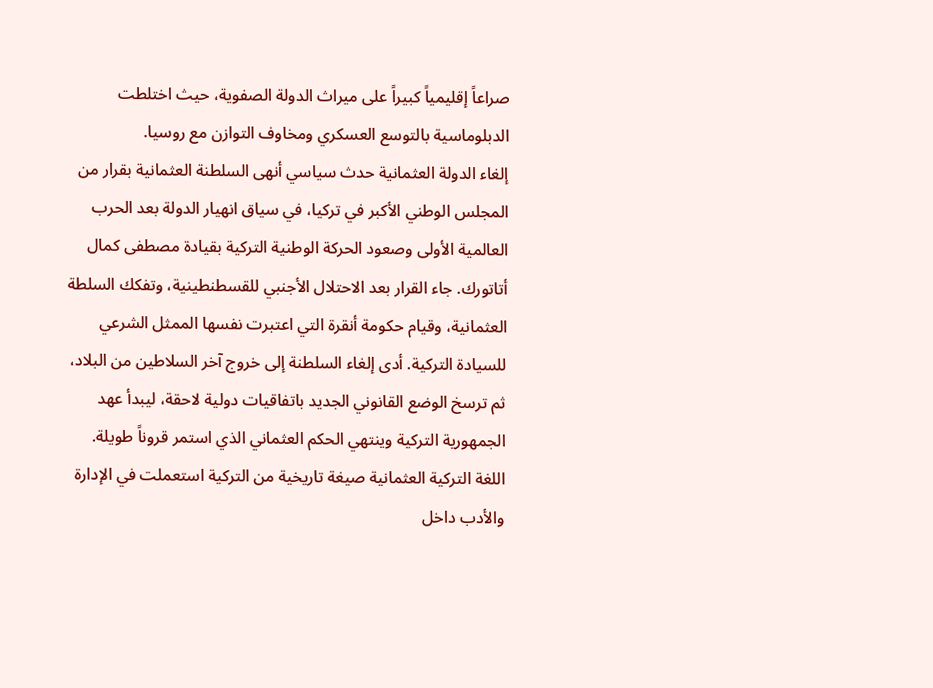صراعاً إقليمياً كبيراً على ميراث الدولة الصفوية، حيث اختلطت الدبلوماسية بالتوسع العسكري ومخاوف التوازن مع روسيا.
إلغاء الدولة العثمانية حدث سياسي أنهى السلطنة العثمانية بقرار من المجلس الوطني الأكبر في تركيا، في سياق انهيار الدولة بعد الحرب العالمية الأولى وصعود الحركة الوطنية التركية بقيادة مصطفى كمال أتاتورك. جاء القرار بعد الاحتلال الأجنبي للقسطنطينية، وتفكك السلطة العثمانية، وقيام حكومة أنقرة التي اعتبرت نفسها الممثل الشرعي للسيادة التركية. أدى إلغاء السلطنة إلى خروج آخر السلاطين من البلاد، ثم ترسخ الوضع القانوني الجديد باتفاقيات دولية لاحقة، ليبدأ عهد الجمهورية التركية وينتهي الحكم العثماني الذي استمر قروناً طويلة.
اللغة التركية العثمانية صيغة تاريخية من التركية استعملت في الإدارة والأدب داخل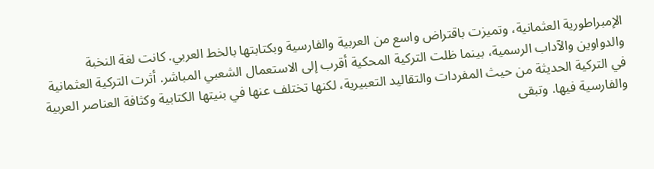الإمبراطورية العثمانية، وتميزت باقتراض واسع من العربية والفارسية وبكتابتها بالخط العربي. كانت لغة النخبة والدواوين والآداب الرسمية، بينما ظلت التركية المحكية أقرب إلى الاستعمال الشعبي المباشر. أثرت التركية العثمانية في التركية الحديثة من حيث المفردات والتقاليد التعبيرية، لكنها تختلف عنها في بنيتها الكتابية وكثافة العناصر العربية والفارسية فيها. وتبقى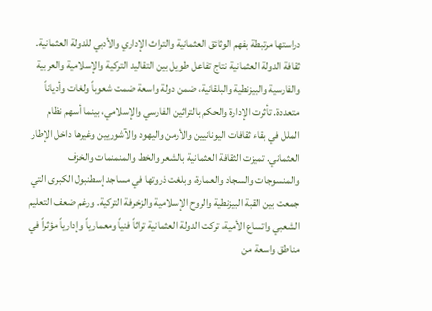دراستها مرتبطة بفهم الوثائق العثمانية والتراث الإداري والأدبي للدولة العثمانية.
ثقافة الدولة العثمانية نتاج تفاعل طويل بين التقاليد التركية والإسلامية والعربية والفارسية والبيزنطية والبلقانية، ضمن دولة واسعة ضمت شعوباً ولغات وأدياناً متعددة. تأثرت الإدارة والحكم بالتراثين الفارسي والإسلامي، بينما أسهم نظام الملل في بقاء ثقافات اليونانيين والأرمن واليهود والآشوريين وغيرها داخل الإطار العثماني. تميزت الثقافة العثمانية بالشعر والخط والمنمنمات والخزف والمنسوجات والسجاد والعمارة، وبلغت ذروتها في مساجد إسطنبول الكبرى التي جمعت بين القبة البيزنطية والروح الإسلامية والزخرفة التركية. ورغم ضعف التعليم الشعبي واتساع الأمية، تركت الدولة العثمانية تراثاً فنياً ومعمارياً وإدارياً مؤثراً في مناطق واسعة من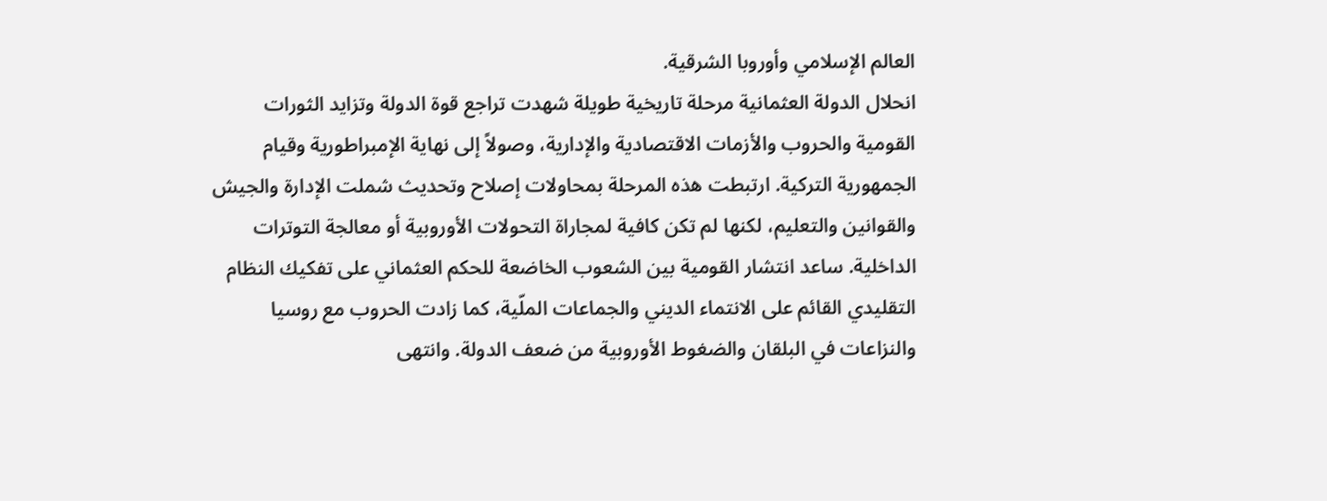العالم الإسلامي وأوروبا الشرقية.
انحلال الدولة العثمانية مرحلة تاريخية طويلة شهدت تراجع قوة الدولة وتزايد الثورات القومية والحروب والأزمات الاقتصادية والإدارية، وصولاً إلى نهاية الإمبراطورية وقيام الجمهورية التركية. ارتبطت هذه المرحلة بمحاولات إصلاح وتحديث شملت الإدارة والجيش والقوانين والتعليم، لكنها لم تكن كافية لمجاراة التحولات الأوروبية أو معالجة التوترات الداخلية. ساعد انتشار القومية بين الشعوب الخاضعة للحكم العثماني على تفكيك النظام التقليدي القائم على الانتماء الديني والجماعات الملّية، كما زادت الحروب مع روسيا والنزاعات في البلقان والضغوط الأوروبية من ضعف الدولة. وانتهى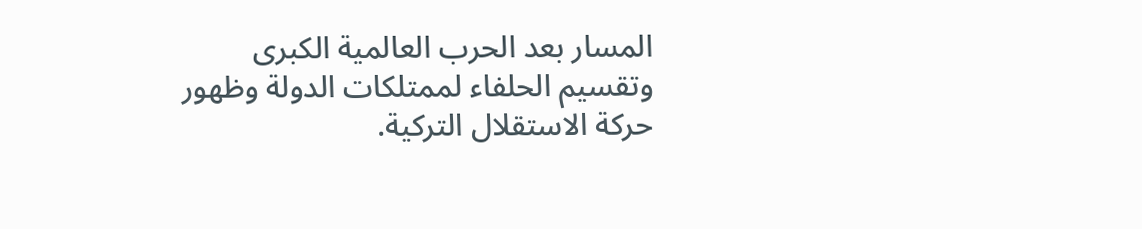المسار بعد الحرب العالمية الكبرى وتقسيم الحلفاء لممتلكات الدولة وظهور حركة الاستقلال التركية.